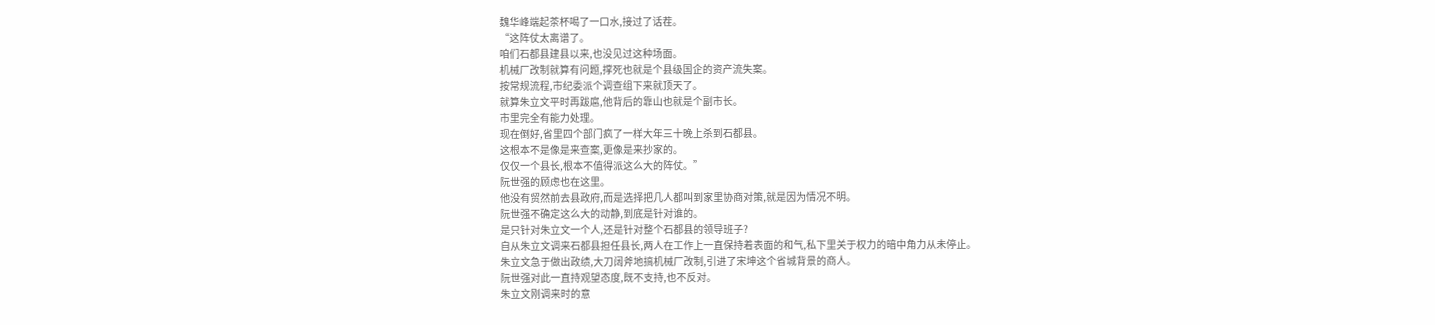魏华峰端起茶杯喝了一口水,接过了话茬。
“这阵仗太离谱了。
咱们石都县建县以来,也没见过这种场面。
机械厂改制就算有问题,撑死也就是个县级国企的资产流失案。
按常规流程,市纪委派个调查组下来就顶天了。
就算朱立文平时再跋扈,他背后的靠山也就是个副市长。
市里完全有能力处理。
现在倒好,省里四个部门疯了一样大年三十晚上杀到石都县。
这根本不是像是来查案,更像是来抄家的。
仅仅一个县长,根本不值得派这么大的阵仗。”
阮世强的顾虑也在这里。
他没有贸然前去县政府,而是选择把几人都叫到家里协商对策,就是因为情况不明。
阮世强不确定这么大的动静,到底是针对谁的。
是只针对朱立文一个人,还是针对整个石都县的领导班子?
自从朱立文调来石都县担任县长,两人在工作上一直保持着表面的和气,私下里关于权力的暗中角力从未停止。
朱立文急于做出政绩,大刀阔斧地搞机械厂改制,引进了宋坤这个省城背景的商人。
阮世强对此一直持观望态度,既不支持,也不反对。
朱立文刚调来时的意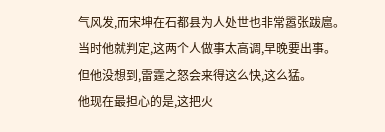气风发,而宋坤在石都县为人处世也非常嚣张跋扈。
当时他就判定,这两个人做事太高调,早晚要出事。
但他没想到,雷霆之怒会来得这么快,这么猛。
他现在最担心的是,这把火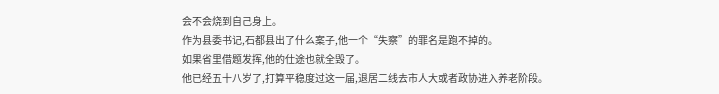会不会烧到自己身上。
作为县委书记,石都县出了什么案子,他一个“失察”的罪名是跑不掉的。
如果省里借题发挥,他的仕途也就全毁了。
他已经五十八岁了,打算平稳度过这一届,退居二线去市人大或者政协进入养老阶段。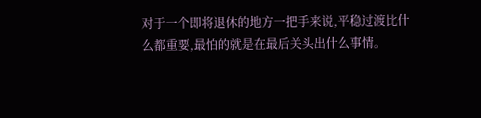对于一个即将退休的地方一把手来说,平稳过渡比什么都重要,最怕的就是在最后关头出什么事情。